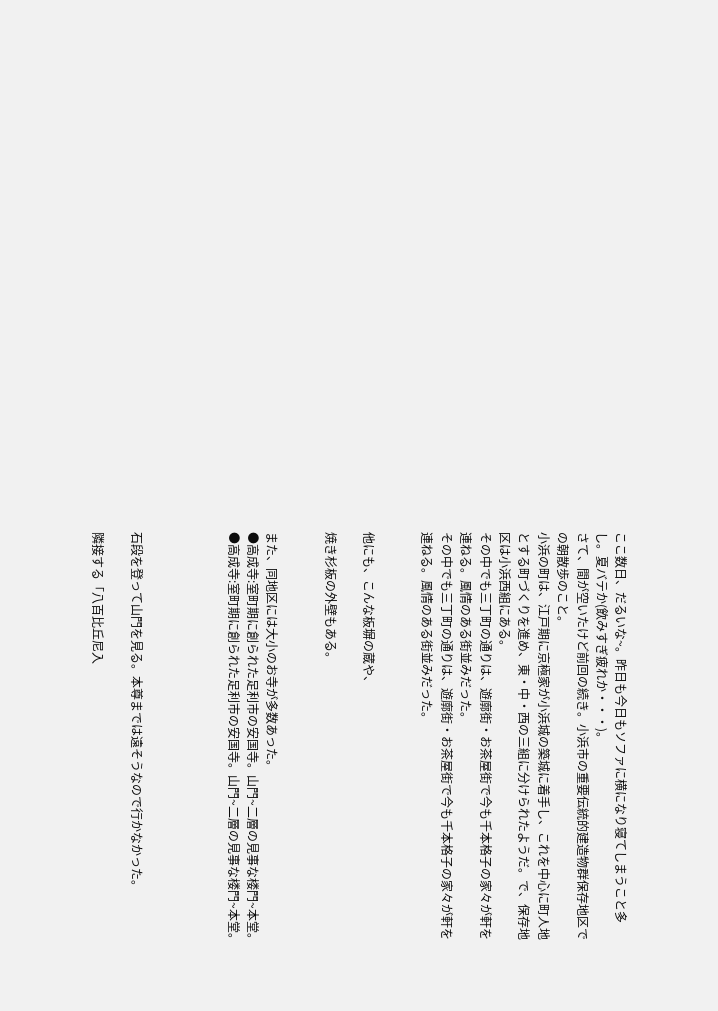ここ数日、だるいな~。昨日も今日もソファに横になり寝てしまうこと多し。夏バテか(飲みすぎ疲れか・・・)。
さて、間が空いたけど前回の続き。小浜市の重要伝統的建造物群保存地区での朝散歩のこと。
小浜の町は、江戸期に京極家が小浜城の築城に着手し、これを中心に町人地とする町づくりを進め、東・中・西の三組に分けられたようだ。で、保存地区は小浜西組にある。
その中でも三丁町の通りは、遊廓街・お茶屋街で今も千本格子の家々が軒を連ねる。風情のある街並みだった。
その中でも三丁町の通りは、遊廓街・お茶屋街で今も千本格子の家々が軒を連ねる。風情のある街並みだった。


他にも、こんな板塀の蔵や、

焼き杉板の外壁もある。


また、同地区には大小のお寺が多数あった。
●高成寺:室町期に創られた足利市の安国寺。山門~二層の見事な楼門~本堂。
●高成寺:室町期に創られた足利市の安国寺。山門~二層の見事な楼門~本堂。




石段を登って山門を見る。本尊までは遠そうなので行かなかった。

隣接する「八百比丘尼入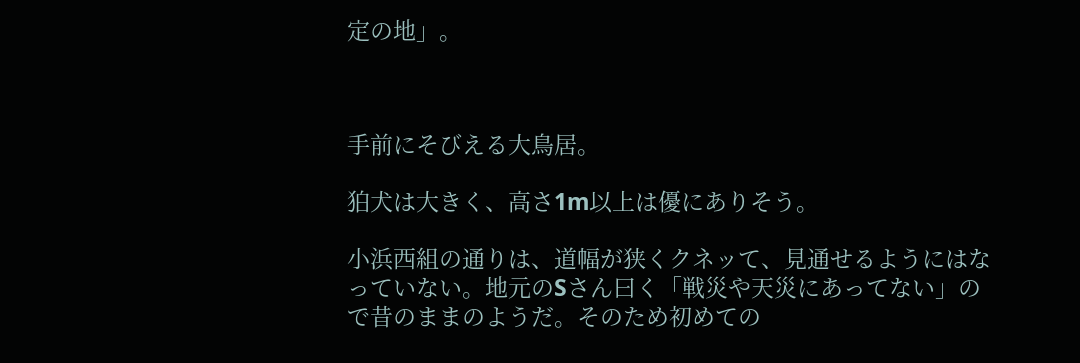定の地」。



手前にそびえる大鳥居。

狛犬は大きく、高さ1m以上は優にありそう。

小浜西組の通りは、道幅が狭くクネッて、見通せるようにはなっていない。地元のSさん曰く「戦災や天災にあってない」ので昔のままのようだ。そのため初めての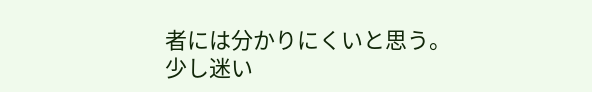者には分かりにくいと思う。
少し迷い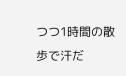つつ1時間の散歩で汗だ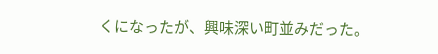くになったが、興味深い町並みだった。